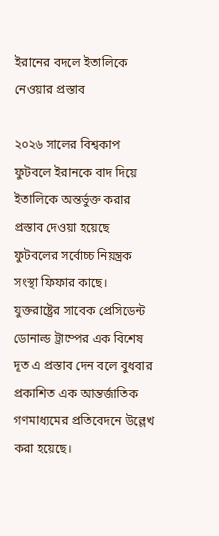ইরানের বদলে ইতালিকে নেওয়ার প্রস্তাব

২০২৬ সালের বিশ্বকাপ ফুটবলে ইরানকে বাদ দিয়ে ইতালিকে অন্তর্ভুক্ত করার প্রস্তাব দেওয়া হয়েছে ফুটবলের সর্বোচ্চ নিয়ন্ত্রক সংস্থা ফিফার কাছে। যুক্তরাষ্ট্রের সাবেক প্রেসিডেন্ট ডোনাল্ড ট্রাম্পের এক বিশেষ দূত এ প্রস্তাব দেন বলে বুধবার প্রকাশিত এক আন্তর্জাতিক গণমাধ্যমের প্রতিবেদনে উল্লেখ করা হয়েছে।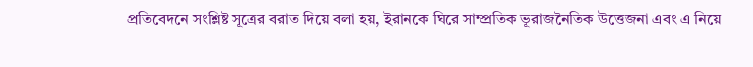প্রতিবেদনে সংশ্লিষ্ট সূত্রের বরাত দিয়ে বলা হয়, ইরানকে ঘিরে সাম্প্রতিক ভূরাজনৈতিক উত্তেজনা এবং এ নিয়ে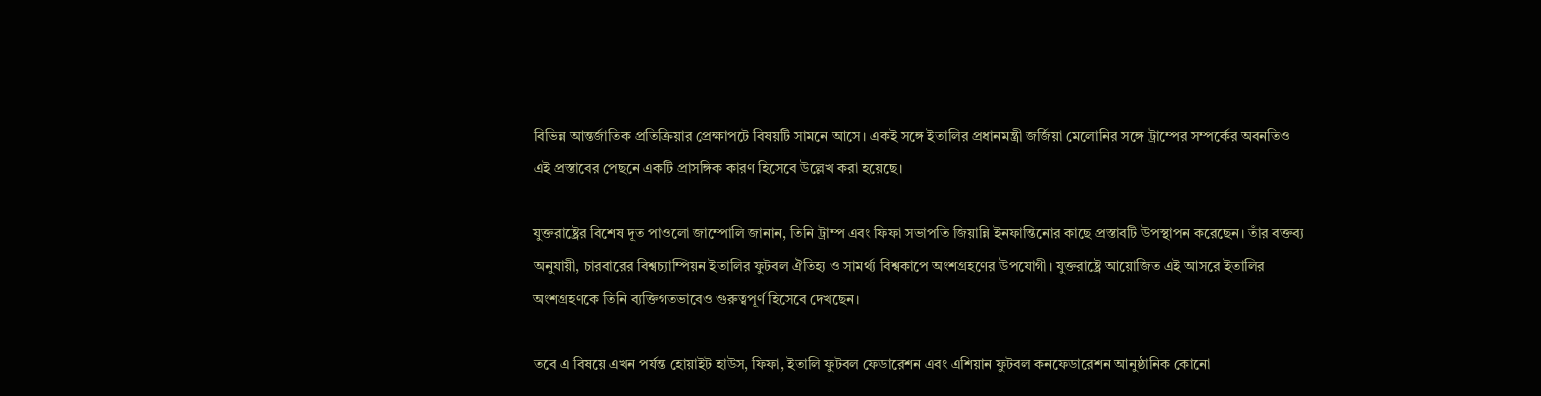বিভিন্ন আন্তর্জাতিক প্রতিক্রিয়ার প্রেক্ষাপটে বিষয়টি সামনে আসে। একই সঙ্গে ইতালির প্রধানমন্ত্রী জর্জিয়া মেলোনির সঙ্গে ট্রাম্পের সম্পর্কের অবনতিও এই প্রস্তাবের পেছনে একটি প্রাসঙ্গিক কারণ হিসেবে উল্লেখ করা হয়েছে।

যুক্তরাষ্ট্রের বিশেষ দূত পাওলো জাম্পোলি জানান, তিনি ট্রাম্প এবং ফিফা সভাপতি জিয়ান্নি ইনফান্তিনোর কাছে প্রস্তাবটি উপস্থাপন করেছেন। তাঁর বক্তব্য অনুযায়ী, চারবারের বিশ্বচ্যাম্পিয়ন ইতালির ফুটবল ঐতিহ্য ও সামর্থ্য বিশ্বকাপে অংশগ্রহণের উপযোগী। যুক্তরাষ্ট্রে আয়োজিত এই আসরে ইতালির অংশগ্রহণকে তিনি ব্যক্তিগতভাবেও গুরুত্বপূর্ণ হিসেবে দেখছেন।

তবে এ বিষয়ে এখন পর্যন্ত হোয়াইট হাউস, ফিফা, ইতালি ফুটবল ফেডারেশন এবং এশিয়ান ফুটবল কনফেডারেশন আনুষ্ঠানিক কোনো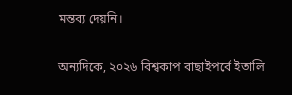মন্তব্য দেয়নি।

অন্যদিকে, ২০২৬ বিশ্বকাপ বাছাইপর্বে ইতালি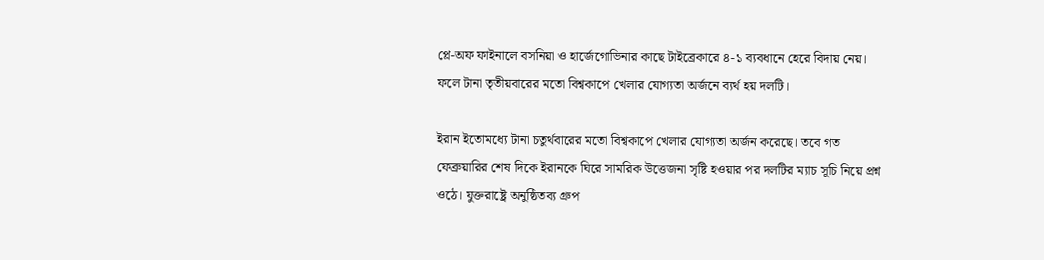প্লে-অফ ফাইনালে বসনিয়া ও হার্জেগোভিনার কাছে টাইব্রেকারে ৪-১ ব্যবধানে হেরে বিদায় নেয়। ফলে টানা তৃতীয়বারের মতো বিশ্বকাপে খেলার যোগ্যতা অর্জনে ব্যর্থ হয় দলটি।

ইরান ইতোমধ্যে টানা চতুর্থবারের মতো বিশ্বকাপে খেলার যোগ্যতা অর্জন করেছে। তবে গত ফেব্রুয়ারির শেষ দিকে ইরানকে ঘিরে সামরিক উত্তেজনা সৃষ্টি হওয়ার পর দলটির ম্যাচ সূচি নিয়ে প্রশ্ন ওঠে। যুক্তরাষ্ট্রে অনুষ্ঠিতব্য গ্রুপ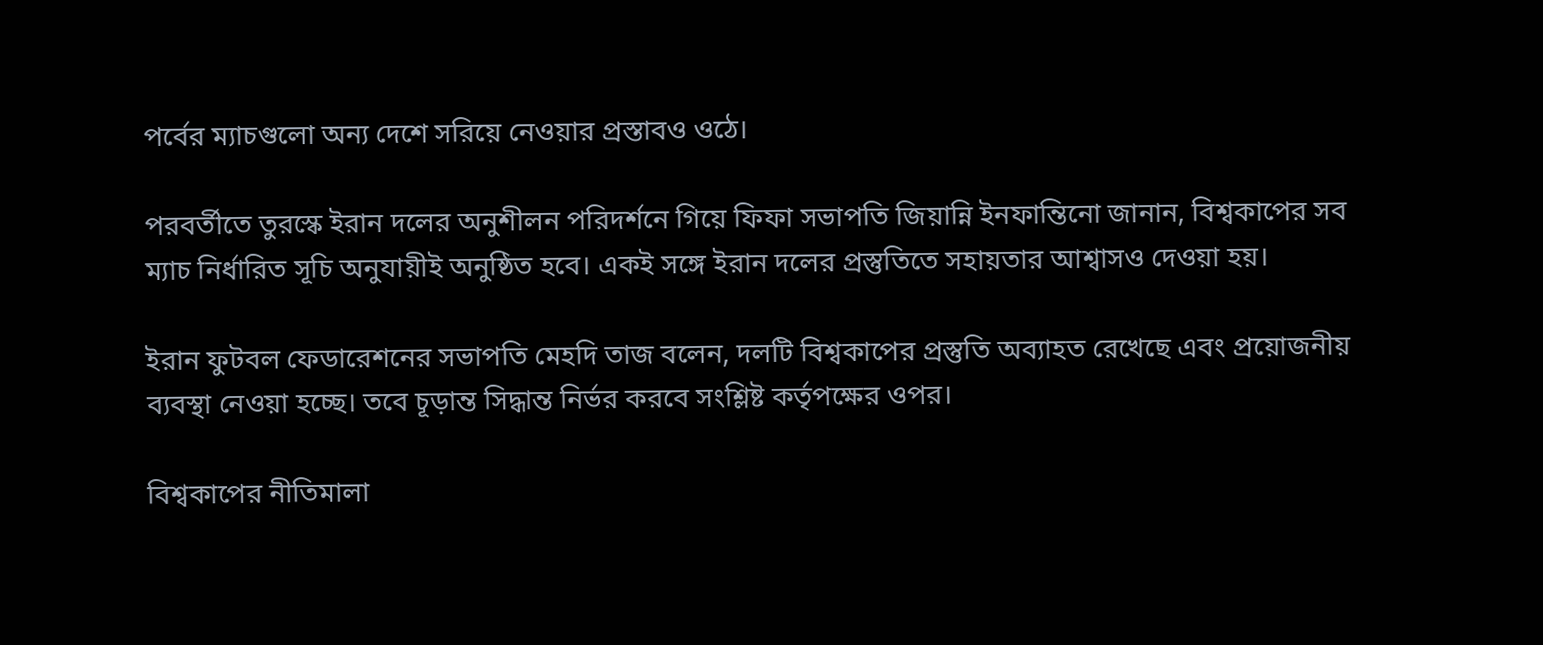পর্বের ম্যাচগুলো অন্য দেশে সরিয়ে নেওয়ার প্রস্তাবও ওঠে।

পরবর্তীতে তুরস্কে ইরান দলের অনুশীলন পরিদর্শনে গিয়ে ফিফা সভাপতি জিয়ান্নি ইনফান্তিনো জানান, বিশ্বকাপের সব ম্যাচ নির্ধারিত সূচি অনুযায়ীই অনুষ্ঠিত হবে। একই সঙ্গে ইরান দলের প্রস্তুতিতে সহায়তার আশ্বাসও দেওয়া হয়।

ইরান ফুটবল ফেডারেশনের সভাপতি মেহদি তাজ বলেন, দলটি বিশ্বকাপের প্রস্তুতি অব্যাহত রেখেছে এবং প্রয়োজনীয় ব্যবস্থা নেওয়া হচ্ছে। তবে চূড়ান্ত সিদ্ধান্ত নির্ভর করবে সংশ্লিষ্ট কর্তৃপক্ষের ওপর।

বিশ্বকাপের নীতিমালা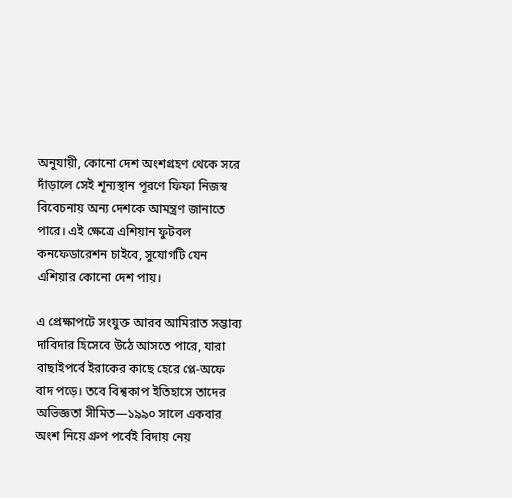অনুযায়ী, কোনো দেশ অংশগ্রহণ থেকে সরে দাঁড়ালে সেই শূন্যস্থান পূরণে ফিফা নিজস্ব বিবেচনায় অন্য দেশকে আমন্ত্রণ জানাতে পারে। এই ক্ষেত্রে এশিয়ান ফুটবল কনফেডারেশন চাইবে, সুযোগটি যেন এশিয়ার কোনো দেশ পায়।

এ প্রেক্ষাপটে সংযুক্ত আরব আমিরাত সম্ভাব্য দাবিদার হিসেবে উঠে আসতে পারে, যারা বাছাইপর্বে ইরাকের কাছে হেরে প্লে-অফে বাদ পড়ে। তবে বিশ্বকাপ ইতিহাসে তাদের অভিজ্ঞতা সীমিত—১৯৯০ সালে একবার অংশ নিয়ে গ্রুপ পর্বেই বিদায় নেয়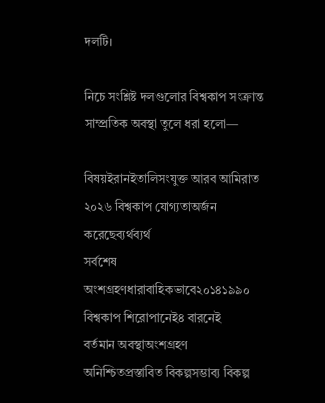দলটি।

নিচে সংশ্লিষ্ট দলগুলোর বিশ্বকাপ সংক্রান্ত সাম্প্রতিক অবস্থা তুলে ধরা হলো—

বিষয়ইরানইতালিসংযুক্ত আরব আমিরাত
২০২৬ বিশ্বকাপ যোগ্যতাঅর্জন করেছেব্যর্থব্যর্থ
সর্বশেষ অংশগ্রহণধারাবাহিকভাবে২০১৪১৯৯০
বিশ্বকাপ শিরোপানেই৪ বারনেই
বর্তমান অবস্থাঅংশগ্রহণ অনিশ্চিতপ্রস্তাবিত বিকল্পসম্ভাব্য বিকল্প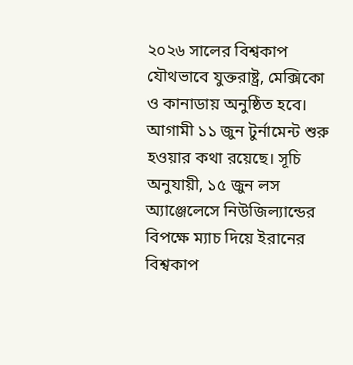২০২৬ সালের বিশ্বকাপ যৌথভাবে যুক্তরাষ্ট্র, মেক্সিকো ও কানাডায় অনুষ্ঠিত হবে। আগামী ১১ জুন টুর্নামেন্ট শুরু হওয়ার কথা রয়েছে। সূচি অনুযায়ী, ১৫ জুন লস অ্যাঞ্জেলেসে নিউজিল্যান্ডের বিপক্ষে ম্যাচ দিয়ে ইরানের বিশ্বকাপ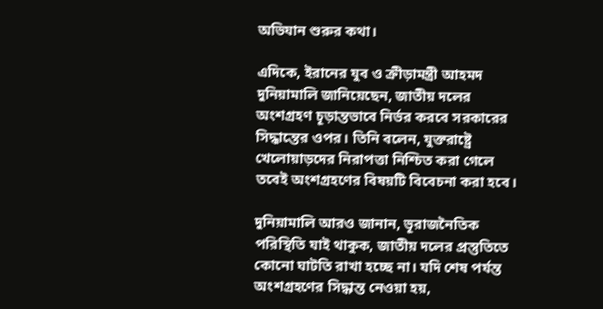অভিযান শুরুর কথা।

এদিকে, ইরানের যুব ও ক্রীড়ামন্ত্রী আহমদ দুনিয়ামালি জানিয়েছেন, জাতীয় দলের অংশগ্রহণ চূড়ান্তভাবে নির্ভর করবে সরকারের সিদ্ধান্তের ওপর। তিনি বলেন, যুক্তরাষ্ট্রে খেলোয়াড়দের নিরাপত্তা নিশ্চিত করা গেলে তবেই অংশগ্রহণের বিষয়টি বিবেচনা করা হবে।

দুনিয়ামালি আরও জানান, ভূরাজনৈতিক পরিস্থিতি যাই থাকুক, জাতীয় দলের প্রস্তুতিতে কোনো ঘাটতি রাখা হচ্ছে না। যদি শেষ পর্যন্ত অংশগ্রহণের সিদ্ধান্ত নেওয়া হয়,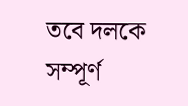তবে দলকে সম্পূর্ণ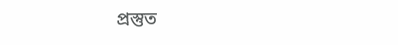প্রস্তুত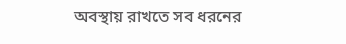অবস্থায় রাখতে সব ধরনের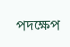পদক্ষেপ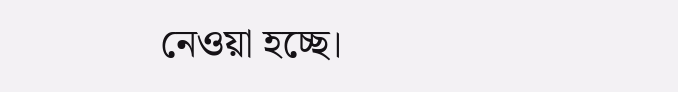নেওয়া হচ্ছে।